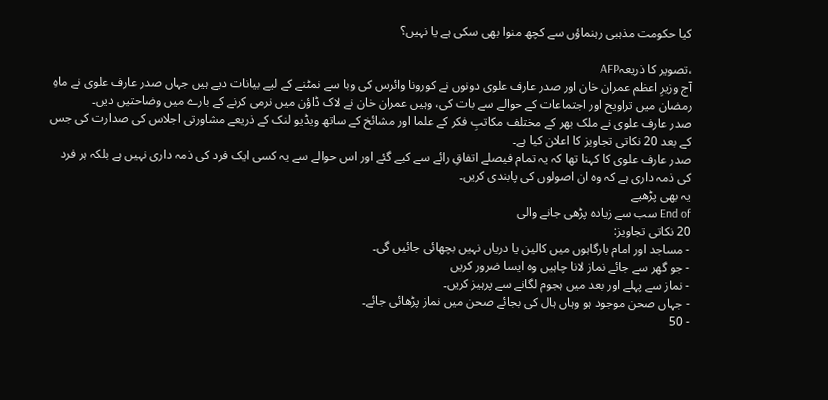کیا حکومت مذہبی رہنماؤں سے کچھ منوا بھی سکی ہے یا نہیں؟

،تصویر کا ذریعہAFP
آج وزیرِ اعظم عمران خان اور صدر عارف علوی دونوں نے کورونا وائرس کی وبا سے نمٹنے کے لیے بیانات دیے ہیں جہاں صدر عارف علوی نے ماہِ رمضان میں تراویح اور اجتماعات کے حوالے سے بات کی، وہیں عمران خان نے لاک ڈاؤن میں نرمی کرنے کے بارے میں وضاحتیں دیں۔
صدر عارف علوی نے ملک بھر کے مختلف مکاتبِ فکر کے علما اور مشائخ کے ساتھ ویڈیو لنک کے ذریعے مشاورتی اجلاس کی صدارت کی جس کے بعد 20 نکاتی تجاویز کا اعلان کیا ہے۔
صدر عارف علوی کا کہنا تھا کہ یہ تمام فیصلے اتفاقِ رائے سے کیے گئے اور اس حوالے سے یہ کسی ایک فرد کی ذمہ داری نہیں ہے بلکہ ہر فرد کی ذمہ داری ہے کہ وہ ان اصولوں کی پابندی کریں۔
یہ بھی پڑھیے
End of سب سے زیادہ پڑھی جانے والی
20 نکاتی تجاویز:
- مساجد اور امام بارگاہوں میں کالین یا دریاں نہیں بچھائی جائیں گی۔
- جو گھر سے جائے نماز لانا چاہیں وہ ایسا ضرور کریں
- نماز سے پہلے اور بعد میں ہجوم لگانے سے پرہیز کریں۔
- جہاں صحن موجود ہو وہاں ہال کی بجائے صحن میں نماز پڑھائی جائے۔
- 50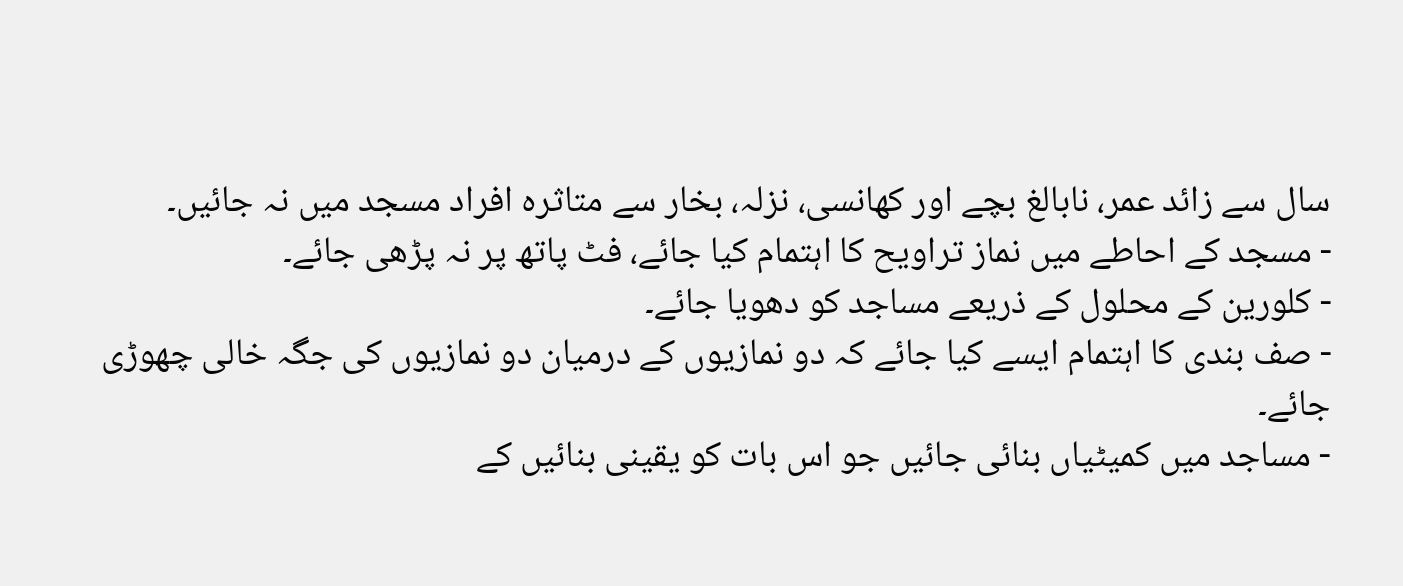سال سے زائد عمر، نابالغ بچے اور کھانسی، نزلہ، بخار سے متاثرہ افراد مسجد میں نہ جائیں۔
- مسجد کے احاطے میں نماز تراویح کا اہتمام کیا جائے، فٹ پاتھ پر نہ پڑھی جائے۔
- کلورین کے محلول کے ذریعے مساجد کو دھویا جائے۔
- صف بندی کا اہتمام ایسے کیا جائے کہ دو نمازیوں کے درمیان دو نمازیوں کی جگہ خالی چھوڑی جائے۔
- مساجد میں کمیٹیاں بنائی جائیں جو اس بات کو یقینی بنائیں کے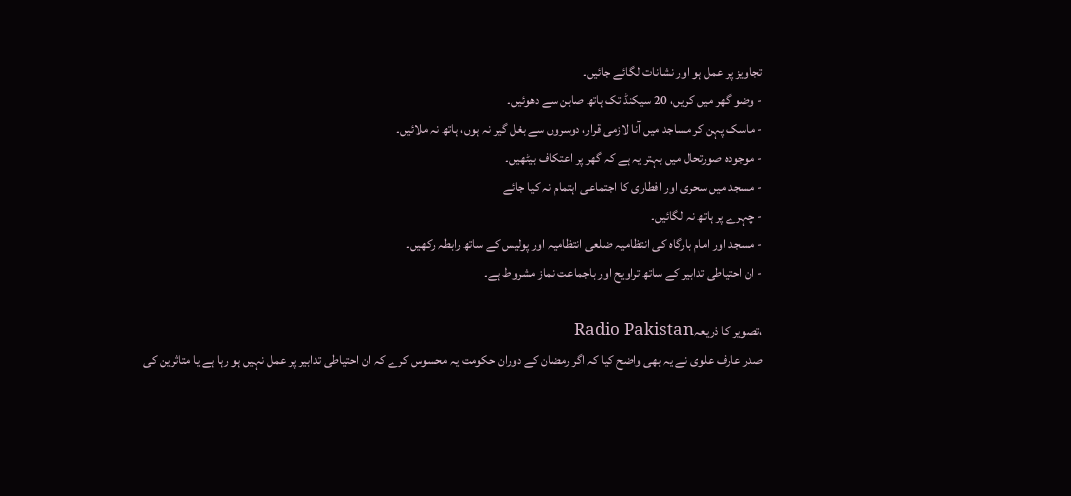تجاویز پر عمل ہو اور نشانات لگائے جائیں۔
- وضو گھر میں کریں، 20 سیکنڈ تک ہاتھ صابن سے دھوئیں۔
- ماسک پہن کر مساجد میں آنا لازمی قرار، دوسروں سے بغل گیر نہ ہوں، ہاتھ نہ ملائیں۔
- موجودہ صورتحال میں بہتر یہ ہے کہ گھر پر اعتکاف بیٹھیں۔
- مسجد میں سحری اور افطاری کا اجتماعی اہتمام نہ کیا جائے
- چہرے پر ہاتھ نہ لگائیں۔
- مسجد اور امام بارگاہ کی انتظامیہ ضلعی انتظامیہ اور پولیس کے ساتھ رابطہ رکھیں۔
- ان احتیاطی تدابیر کے ساتھ تراویح اور باجماعت نماز مشروط ہے۔

،تصویر کا ذریعہRadio Pakistan
صدر عارف علوی نے یہ بھی واضح کیا کہ اگر رمضان کے دوران حکومت یہ محسوس کرے کہ ان احتیاطی تدابیر پر عمل نہیں ہو رہا ہے یا متاثرین کی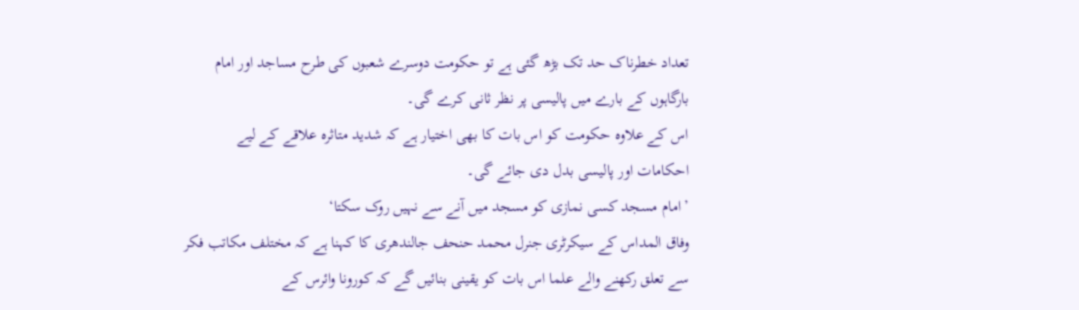تعداد خطرناک حد تک بڑھ گئی ہے تو حکومت دوسرے شعبوں کی طرح مساجد اور امام بارگاہوں کے بارے میں پالیسی پر نظر ثانی کرے گی۔
اس کے علاوہ حکومت کو اس بات کا بھی اختیار ہے کہ شدید متاثرہ علاقے کے لیے احکامات اور پالیسی بدل دی جائے گی۔
’امام مسجد کسی نمازی کو مسجد میں آنے سے نہیں روک سکتا‘
وفاق المداس کے سیکرٹری جنرل محمد حنحف جالندھری کا کہنا ہے کہ مختلف مکاتب فکر سے تعلق رکھنے والے علما اس بات کو یقینی بنائیں گے کہ کورونا وائرس کے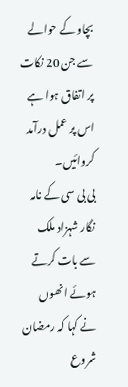بچاو کے حوالے سے جن 20 نکات پر اتفاق ہوا ہے اس پر عمل درآمد کروائیں۔
بی بی سی کے نامہ نگار شہزاد ملک سے بات کرتے ہوئے انھوں نے کہا کہ رمضان شروع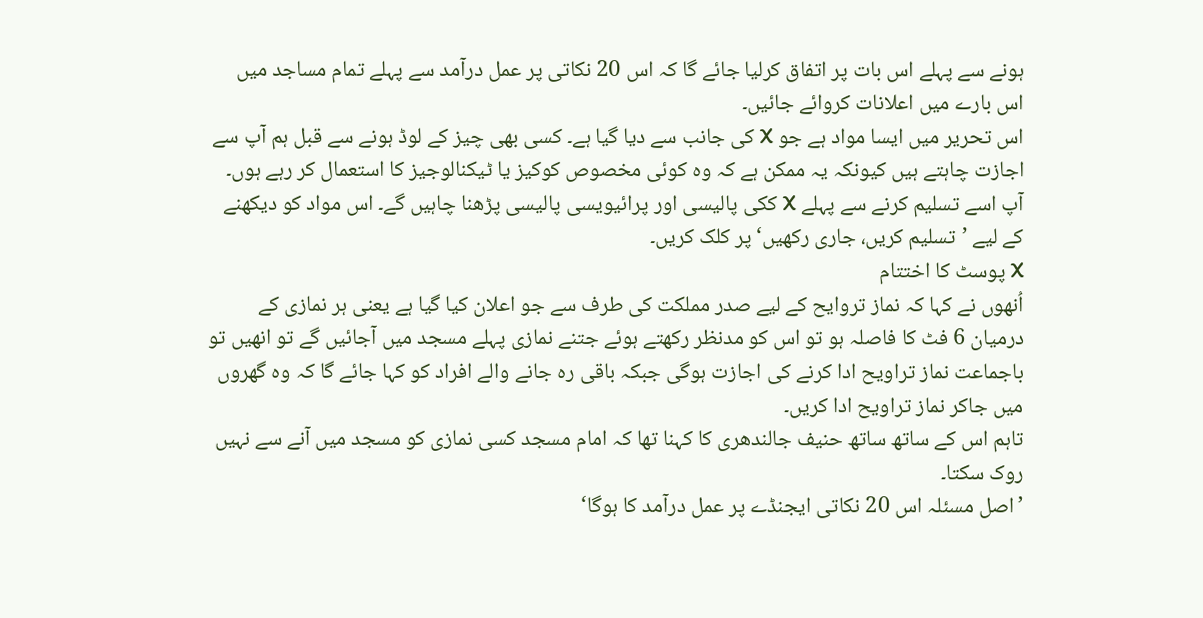ہونے سے پہلے اس بات پر اتفاق کرلیا جائے گا کہ اس 20 نکاتی پر عمل درآمد سے پہلے تمام مساجد میں اس بارے میں اعلانات کروائے جائیں۔
اس تحریر میں ایسا مواد ہے جو X کی جانب سے دیا گیا ہے۔ کسی بھی چیز کے لوڈ ہونے سے قبل ہم آپ سے اجازت چاہتے ہیں کیونکہ یہ ممکن ہے کہ وہ کوئی مخصوص کوکیز یا ٹیکنالوجیز کا استعمال کر رہے ہوں۔ آپ اسے تسلیم کرنے سے پہلے X ککی پالیسی اور پرائیویسی پالیسی پڑھنا چاہیں گے۔ اس مواد کو دیکھنے کے لیے ’تسلیم کریں، جاری رکھیں‘ پر کلک کریں۔
X پوسٹ کا اختتام
اُنھوں نے کہا کہ نماز تروایح کے لیے صدر مملکت کی طرف سے جو اعلان کیا گیا ہے یعنی ہر نمازی کے درمیان 6 فٹ کا فاصلہ ہو تو اس کو مدنظر رکھتے ہوئے جتنے نمازی پہلے مسجد میں آجائیں گے تو انھیں تو باجماعت نماز تراویح ادا کرنے کی اجازت ہوگی جبکہ باقی رہ جانے والے افراد کو کہا جائے گا کہ وہ گھروں میں جاکر نماز تراویح ادا کریں۔
تاہم اس کے ساتھ ساتھ حنیف جالندھری کا کہنا تھا کہ امام مسجد کسی نمازی کو مسجد میں آنے سے نہیں روک سکتا۔
’اصل مسئلہ اس 20 نکاتی ایجنڈے پر عمل درآمد کا ہوگا‘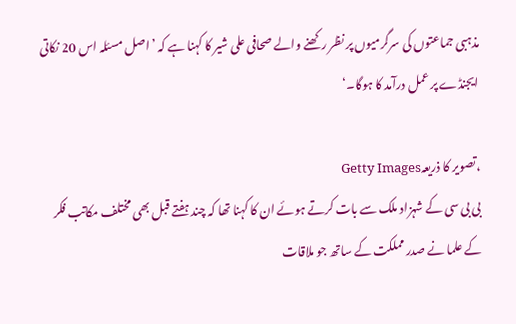مذہبی جماعتوں کی سرگرمیوں پر نظر رکھنے والے صحافی علی شیر کا کہنا ہے کہ ’اصل مسئلہ اس 20 نکاتی ایجنڈے پر عمل درآمد کا ہوگا۔‘

،تصویر کا ذریعہGetty Images
بی بی سی کے شہزاد ملک سے بات کرتے ہوئے ان کا کہنا تھا کہ چند ہفتے قبل بھی مختلف مکاتب فکر کے علما نے صدر مملکت کے ساتھ جو ملاقات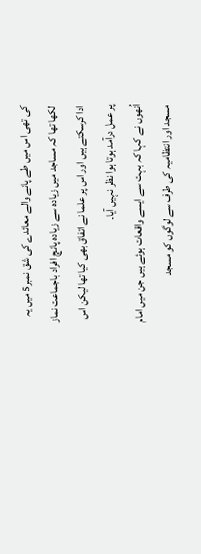کی تھی اس میں طے پانے والے معائدے کی شق نمبر5 میں یہ لکھا تھا کہ مساجد میں زیادہ سے زیادہ پانچ افراد باجماعت نماز ادا کرسکتے ہیں اور اس پر علما نے اتفاق بھی کیا تھا لیکن اس پر عمل درآمد ہوتا ہوا نظر نہیں آیا۔
اُنھوں نے کہا کہ بہت سے ایسے واقعات ہوئے ہیں جن میں امام مسجد اور انتظامیہ کی طرف سے لوگوں کو مسجد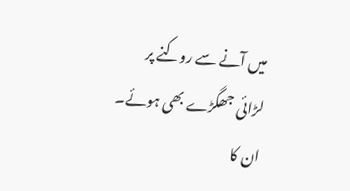میں آنے سے روکنے پر لڑائی جھگڑے بھی ہوئے۔
ان کا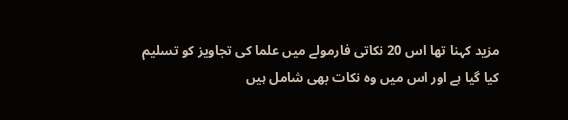مزید کہنا تھا اس 20 نکاتی فارمولے میں علما کی تجاویز کو تسلیم کیا گیا ہے اور اس میں وہ نکات بھی شامل ہیں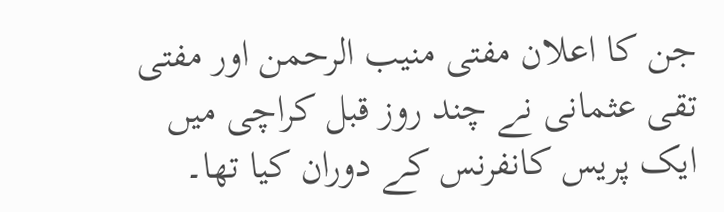جن کا اعلان مفتی منیب الرحمن اور مفتی تقی عثمانی نے چند روز قبل کراچی میں ایک پریس کانفرنس کے دوران کیا تھا۔